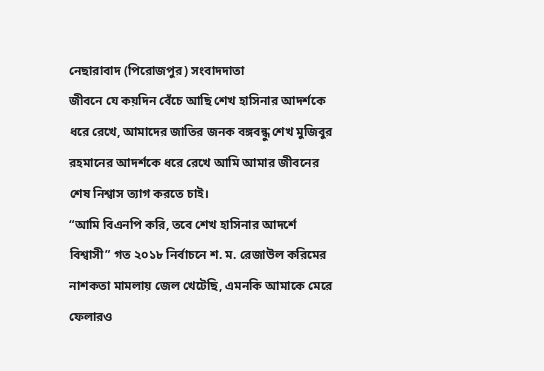নেছারাবাদ (পিরোজপুর) সংবাদদাতা
জীবনে যে কয়দিন বেঁচে আছি শেখ হাসিনার আদর্শকে ধরে রেখে, আমাদের জাতির জনক বঙ্গবন্ধু শেখ মুজিবুর রহমানের আদর্শকে ধরে রেখে আমি আমার জীবনের শেষ নিশ্বাস ত্যাগ করতে চাই।
“আমি বিএনপি করি, তবে শেখ হাসিনার আদর্শে বিশ্বাসী” গত ২০১৮ নির্বাচনে শ. ম. রেজাউল করিমের নাশকতা মামলায় জেল খেটেছি, এমনকি আমাকে মেরে ফেলারও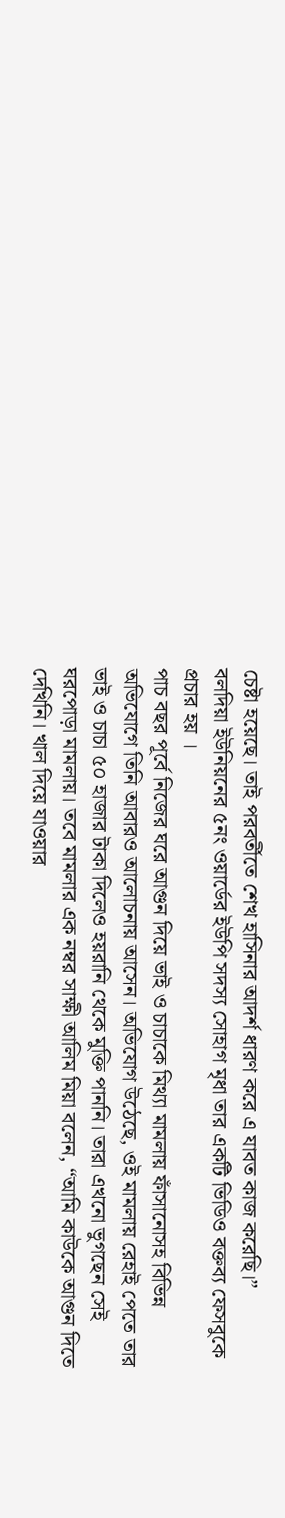চেষ্টা হয়েছে। তাই পরবর্তীতে শেখ হাসিনার আদর্শ ধারণ করে এ যাবত কাজ করেছি।”
বলদিয়া ইউনিয়নের ৫নং ওয়ার্ডের ইউপি সদস্য সোহাগ মৃধা তার একটি ভিডিও বক্তব্য ফেসবুকে প্রচার হয় ।
পাচ বছর পূর্বে নিজের ঘরে আগুন দিয়ে ভাই ও চাচাকে মিথ্যা মামলায় ফাঁসানোসহ বিভিন্ন অভিযোগে তিনি আবারও আলোচনায় আসেন। অভিযোগ উঠেছে, ওই মামলায় রেহাই পেতে তার ভাই ও চাচা ৫০ হাজার টাকা দিলেও হয়রানি থেকে মুক্তি পাননি। তারা এখনো ভুগছেন সেই ঘরপোড়া মামলায়। তবে মামলার এক নম্বর সাক্ষী আলিম মিয়া বলেন, “আমি কাউকে আগুন দিতে দেখিনি। খাল দিয়ে যাওয়ার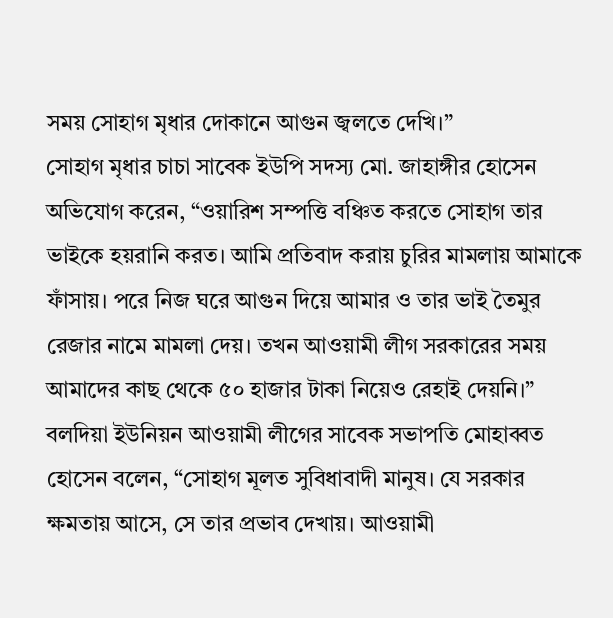সময় সোহাগ মৃধার দোকানে আগুন জ্বলতে দেখি।”
সোহাগ মৃধার চাচা সাবেক ইউপি সদস্য মো. জাহাঙ্গীর হোসেন অভিযোগ করেন, “ওয়ারিশ সম্পত্তি বঞ্চিত করতে সোহাগ তার ভাইকে হয়রানি করত। আমি প্রতিবাদ করায় চুরির মামলায় আমাকে ফাঁসায়। পরে নিজ ঘরে আগুন দিয়ে আমার ও তার ভাই তৈমুর রেজার নামে মামলা দেয়। তখন আওয়ামী লীগ সরকারের সময় আমাদের কাছ থেকে ৫০ হাজার টাকা নিয়েও রেহাই দেয়নি।”
বলদিয়া ইউনিয়ন আওয়ামী লীগের সাবেক সভাপতি মোহাব্বত হোসেন বলেন, “সোহাগ মূলত সুবিধাবাদী মানুষ। যে সরকার ক্ষমতায় আসে, সে তার প্রভাব দেখায়। আওয়ামী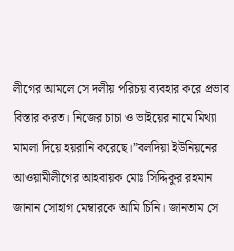লীগের আমলে সে দলীয় পরিচয় ব্যবহার করে প্রভাব বিস্তার করত। নিজের চাচা ও ভাইয়ের নামে মিথ্যা মামলা দিয়ে হয়রানি করেছে।”বলদিয়া ইউনিয়নের আওয়ামীলীগের আহবায়ক মোঃ সিদ্দিকুর রহমান জানান সোহাগ মেম্বারকে আমি চিনি। জানতাম সে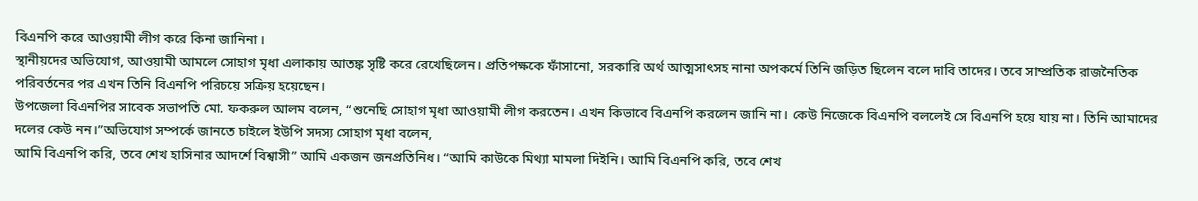বিএনপি করে আওয়ামী লীগ করে কিনা জানিনা ।
স্থানীয়দের অভিযোগ, আওয়ামী আমলে সোহাগ মৃধা এলাকায় আতঙ্ক সৃষ্টি করে রেখেছিলেন। প্রতিপক্ষকে ফাঁসানো, সরকারি অর্থ আত্মসাৎসহ নানা অপকর্মে তিনি জড়িত ছিলেন বলে দাবি তাদের। তবে সাম্প্রতিক রাজনৈতিক পরিবর্তনের পর এখন তিনি বিএনপি পরিচয়ে সক্রিয় হয়েছেন।
উপজেলা বিএনপির সাবেক সভাপতি মো. ফকরুল আলম বলেন, “শুনেছি সোহাগ মৃধা আওয়ামী লীগ করতেন। এখন কিভাবে বিএনপি করলেন জানি না। কেউ নিজেকে বিএনপি বললেই সে বিএনপি হয়ে যায় না। তিনি আমাদের দলের কেউ নন।”অভিযোগ সম্পর্কে জানতে চাইলে ইউপি সদস্য সোহাগ মৃধা বলেন,
আমি বিএনপি করি, তবে শেখ হাসিনার আদর্শে বিশ্বাসী” আমি একজন জনপ্রতিনিধ। “আমি কাউকে মিথ্যা মামলা দিইনি। আমি বিএনপি করি, তবে শেখ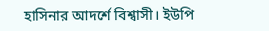হাসিনার আদর্শে বিশ্বাসী। ইউপি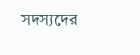সদস্যদের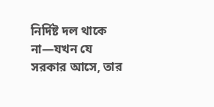নির্দিষ্ট দল থাকে না—যখন যে সরকার আসে, তার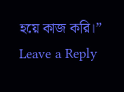হয়ে কাজ করি।”
Leave a Reply